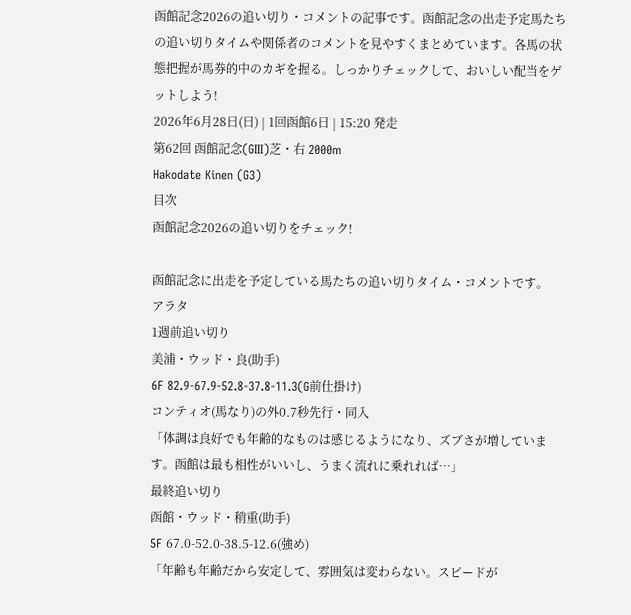函館記念2026の追い切り・コメントの記事です。函館記念の出走予定馬たちの追い切りタイムや関係者のコメントを見やすくまとめています。各馬の状態把握が馬券的中のカギを握る。しっかりチェックして、おいしい配当をゲットしよう!
2026年6月28日(日) | 1回函館6日 | 15:20 発走
第62回 函館記念(GIII)芝・右 2000m
Hakodate Kinen (G3)
目次
函館記念2026の追い切りをチェック!

函館記念に出走を予定している馬たちの追い切りタイム・コメントです。
アラタ
1週前追い切り
美浦・ウッド・良(助手)
6F 82.9-67.9-52.8-37.8-11.3(G前仕掛け)
コンティオ(馬なり)の外0.7秒先行・同入
「体調は良好でも年齢的なものは感じるようになり、ズブさが増しています。函館は最も相性がいいし、うまく流れに乗れれば…」
最終追い切り
函館・ウッド・稍重(助手)
5F 67.0-52.0-38.5-12.6(強め)
「年齢も年齢だから安定して、雰囲気は変わらない。スピードが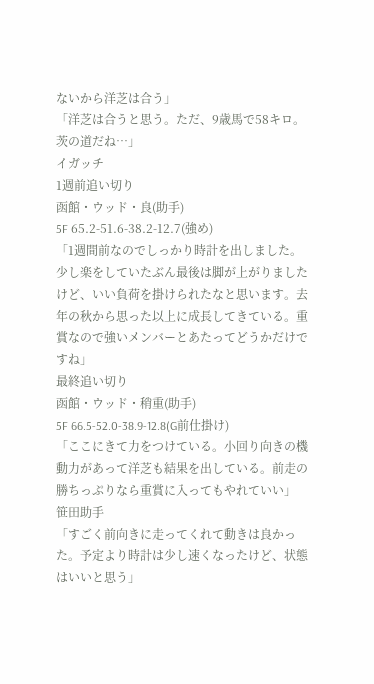ないから洋芝は合う」
「洋芝は合うと思う。ただ、9歳馬で58キロ。茨の道だね…」
イガッチ
1週前追い切り
函館・ウッド・良(助手)
5F 65.2-51.6-38.2-12.7(強め)
「1週間前なのでしっかり時計を出しました。少し楽をしていたぶん最後は脚が上がりましたけど、いい負荷を掛けられたなと思います。去年の秋から思った以上に成長してきている。重賞なので強いメンバーとあたってどうかだけですね」
最終追い切り
函館・ウッド・稍重(助手)
5F 66.5-52.0-38.9-12.8(G前仕掛け)
「ここにきて力をつけている。小回り向きの機動力があって洋芝も結果を出している。前走の勝ちっぷりなら重賞に入ってもやれていい」
笹田助手
「すごく前向きに走ってくれて動きは良かった。予定より時計は少し速くなったけど、状態はいいと思う」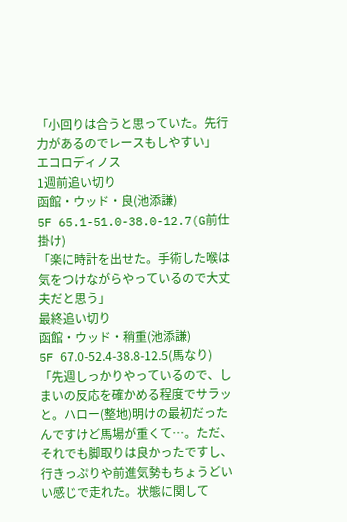「小回りは合うと思っていた。先行力があるのでレースもしやすい」
エコロディノス
1週前追い切り
函館・ウッド・良(池添謙)
5F 65.1-51.0-38.0-12.7(G前仕掛け)
「楽に時計を出せた。手術した喉は気をつけながらやっているので大丈夫だと思う」
最終追い切り
函館・ウッド・稍重(池添謙)
5F 67.0-52.4-38.8-12.5(馬なり)
「先週しっかりやっているので、しまいの反応を確かめる程度でサラッと。ハロー(整地)明けの最初だったんですけど馬場が重くて…。ただ、それでも脚取りは良かったですし、行きっぷりや前進気勢もちょうどいい感じで走れた。状態に関して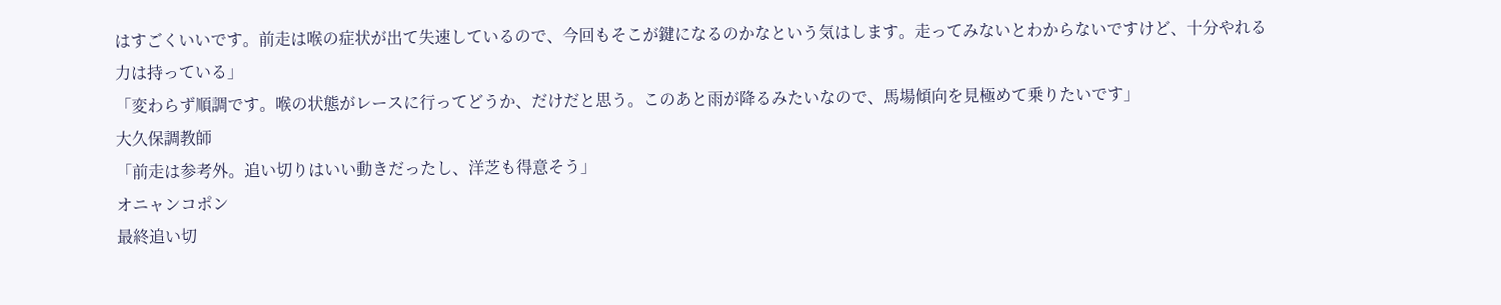はすごくいいです。前走は喉の症状が出て失速しているので、今回もそこが鍵になるのかなという気はします。走ってみないとわからないですけど、十分やれる力は持っている」
「変わらず順調です。喉の状態がレースに行ってどうか、だけだと思う。このあと雨が降るみたいなので、馬場傾向を見極めて乗りたいです」
大久保調教師
「前走は参考外。追い切りはいい動きだったし、洋芝も得意そう」
オニャンコポン
最終追い切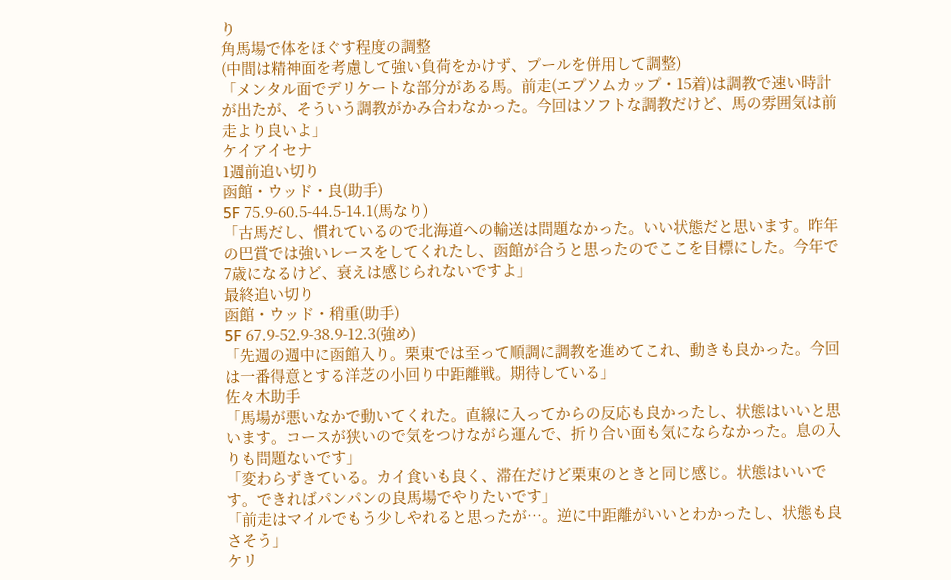り
角馬場で体をほぐす程度の調整
(中間は精神面を考慮して強い負荷をかけず、プールを併用して調整)
「メンタル面でデリケートな部分がある馬。前走(エプソムカップ・15着)は調教で速い時計が出たが、そういう調教がかみ合わなかった。今回はソフトな調教だけど、馬の雰囲気は前走より良いよ」
ケイアイセナ
1週前追い切り
函館・ウッド・良(助手)
5F 75.9-60.5-44.5-14.1(馬なり)
「古馬だし、慣れているので北海道への輸送は問題なかった。いい状態だと思います。昨年の巴賞では強いレースをしてくれたし、函館が合うと思ったのでここを目標にした。今年で7歳になるけど、衰えは感じられないですよ」
最終追い切り
函館・ウッド・稍重(助手)
5F 67.9-52.9-38.9-12.3(強め)
「先週の週中に函館入り。栗東では至って順調に調教を進めてこれ、動きも良かった。今回は一番得意とする洋芝の小回り中距離戦。期待している」
佐々木助手
「馬場が悪いなかで動いてくれた。直線に入ってからの反応も良かったし、状態はいいと思います。コースが狭いので気をつけながら運んで、折り合い面も気にならなかった。息の入りも問題ないです」
「変わらずきている。カイ食いも良く、滞在だけど栗東のときと同じ感じ。状態はいいです。できればパンパンの良馬場でやりたいです」
「前走はマイルでもう少しやれると思ったが…。逆に中距離がいいとわかったし、状態も良さそう」
ケリ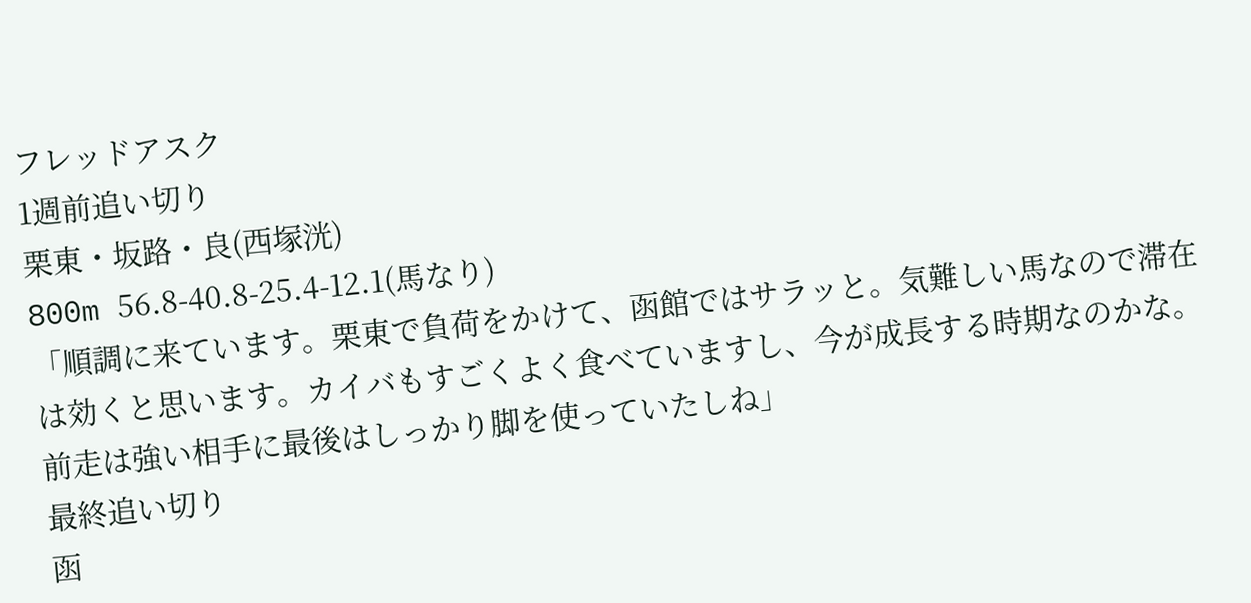フレッドアスク
1週前追い切り
栗東・坂路・良(西塚洸)
800m 56.8-40.8-25.4-12.1(馬なり)
「順調に来ています。栗東で負荷をかけて、函館ではサラッと。気難しい馬なので滞在は効くと思います。カイバもすごくよく食べていますし、今が成長する時期なのかな。前走は強い相手に最後はしっかり脚を使っていたしね」
最終追い切り
函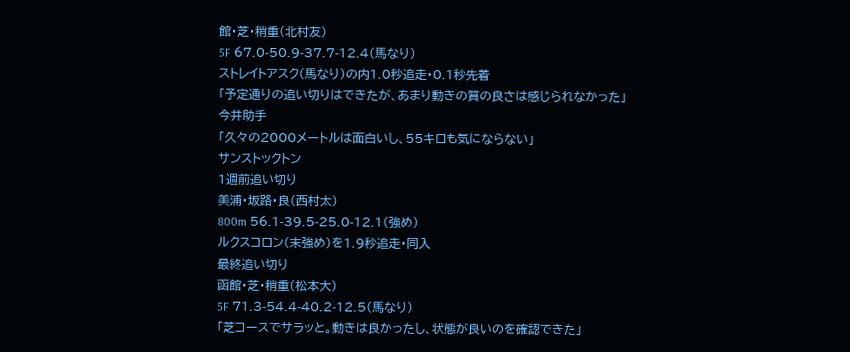館・芝・稍重(北村友)
5F 67.0-50.9-37.7-12.4(馬なり)
ストレイトアスク(馬なり)の内1.0秒追走・0.1秒先着
「予定通りの追い切りはできたが、あまり動きの質の良さは感じられなかった」
今井助手
「久々の2000メートルは面白いし、55キロも気にならない」
サンストックトン
1週前追い切り
美浦・坂路・良(西村太)
800m 56.1-39.5-25.0-12.1(強め)
ルクスコロン(末強め)を1.9秒追走・同入
最終追い切り
函館・芝・稍重(松本大)
5F 71.3-54.4-40.2-12.5(馬なり)
「芝コースでサラッと。動きは良かったし、状態が良いのを確認できた」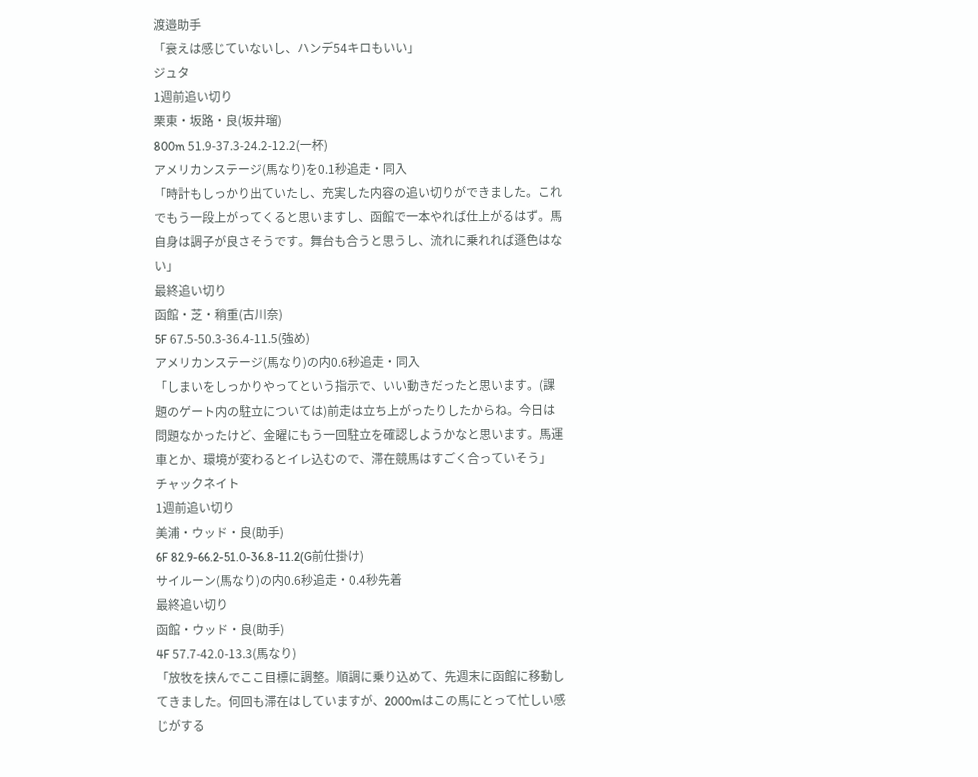渡邉助手
「衰えは感じていないし、ハンデ54キロもいい」
ジュタ
1週前追い切り
栗東・坂路・良(坂井瑠)
800m 51.9-37.3-24.2-12.2(一杯)
アメリカンステージ(馬なり)を0.1秒追走・同入
「時計もしっかり出ていたし、充実した内容の追い切りができました。これでもう一段上がってくると思いますし、函館で一本やれば仕上がるはず。馬自身は調子が良さそうです。舞台も合うと思うし、流れに乗れれば遜色はない」
最終追い切り
函館・芝・稍重(古川奈)
5F 67.5-50.3-36.4-11.5(強め)
アメリカンステージ(馬なり)の内0.6秒追走・同入
「しまいをしっかりやってという指示で、いい動きだったと思います。(課題のゲート内の駐立については)前走は立ち上がったりしたからね。今日は問題なかったけど、金曜にもう一回駐立を確認しようかなと思います。馬運車とか、環境が変わるとイレ込むので、滞在競馬はすごく合っていそう」
チャックネイト
1週前追い切り
美浦・ウッド・良(助手)
6F 82.9-66.2-51.0-36.8-11.2(G前仕掛け)
サイルーン(馬なり)の内0.6秒追走・0.4秒先着
最終追い切り
函館・ウッド・良(助手)
4F 57.7-42.0-13.3(馬なり)
「放牧を挟んでここ目標に調整。順調に乗り込めて、先週末に函館に移動してきました。何回も滞在はしていますが、2000mはこの馬にとって忙しい感じがする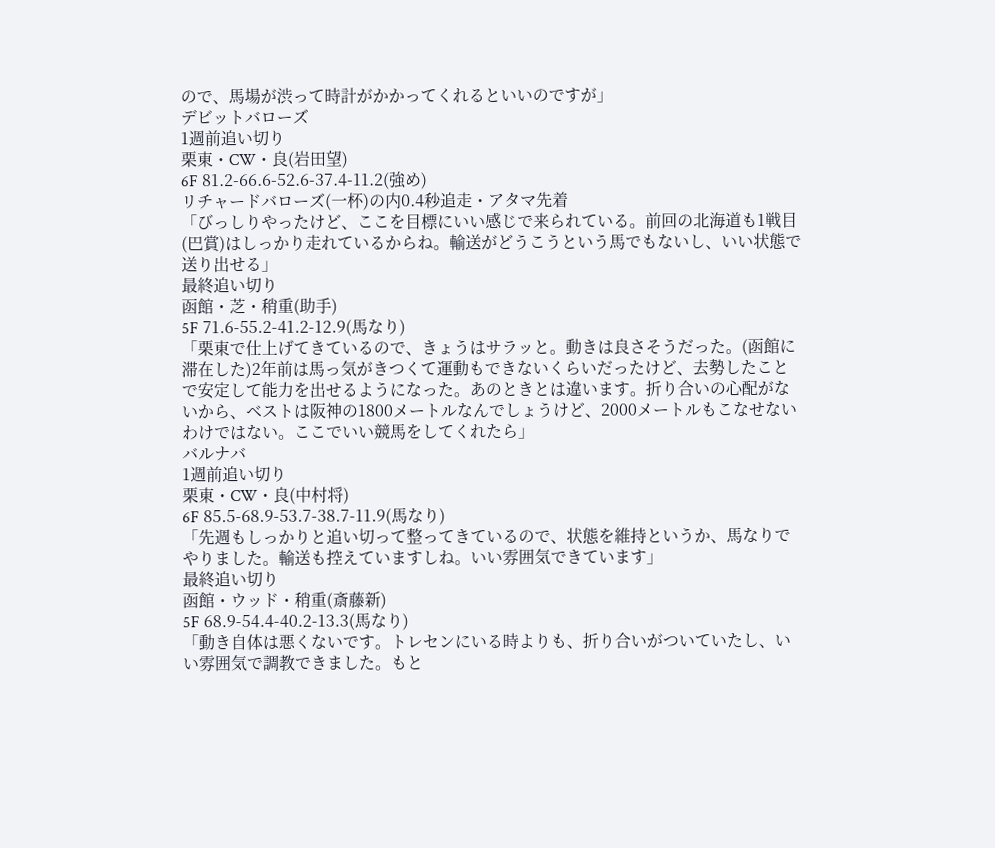ので、馬場が渋って時計がかかってくれるといいのですが」
デビットバローズ
1週前追い切り
栗東・CW・良(岩田望)
6F 81.2-66.6-52.6-37.4-11.2(強め)
リチャードバローズ(一杯)の内0.4秒追走・アタマ先着
「びっしりやったけど、ここを目標にいい感じで来られている。前回の北海道も1戦目(巴賞)はしっかり走れているからね。輸送がどうこうという馬でもないし、いい状態で送り出せる」
最終追い切り
函館・芝・稍重(助手)
5F 71.6-55.2-41.2-12.9(馬なり)
「栗東で仕上げてきているので、きょうはサラッと。動きは良さそうだった。(函館に滞在した)2年前は馬っ気がきつくて運動もできないくらいだったけど、去勢したことで安定して能力を出せるようになった。あのときとは違います。折り合いの心配がないから、ベストは阪神の1800メートルなんでしょうけど、2000メートルもこなせないわけではない。ここでいい競馬をしてくれたら」
バルナバ
1週前追い切り
栗東・CW・良(中村将)
6F 85.5-68.9-53.7-38.7-11.9(馬なり)
「先週もしっかりと追い切って整ってきているので、状態を維持というか、馬なりでやりました。輸送も控えていますしね。いい雰囲気できています」
最終追い切り
函館・ウッド・稍重(斎藤新)
5F 68.9-54.4-40.2-13.3(馬なり)
「動き自体は悪くないです。トレセンにいる時よりも、折り合いがついていたし、いい雰囲気で調教できました。もと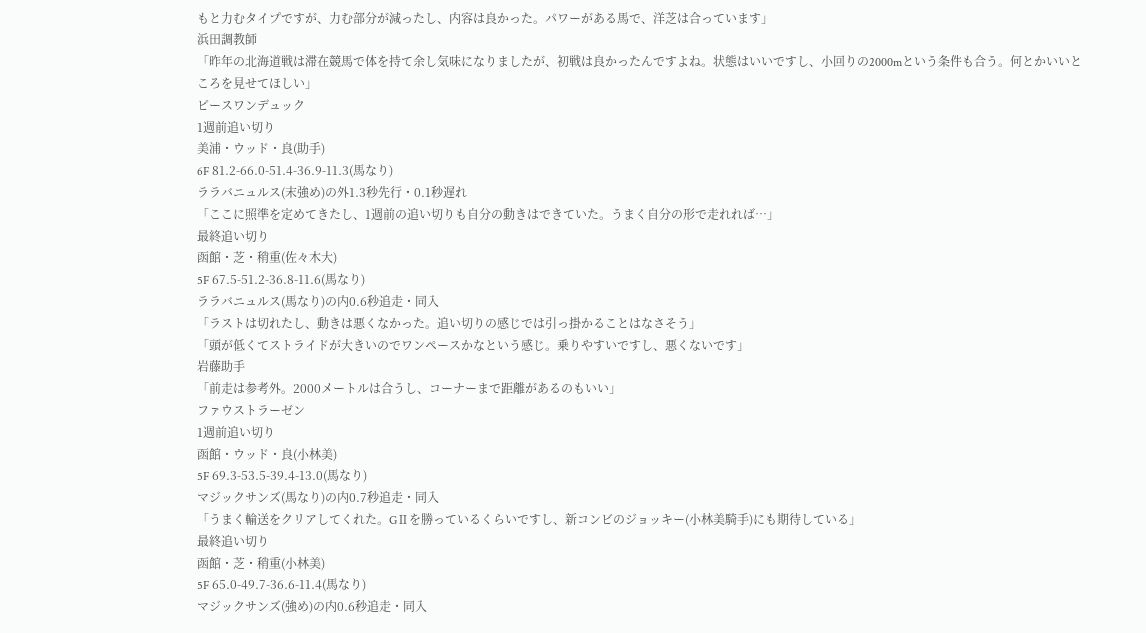もと力むタイプですが、力む部分が減ったし、内容は良かった。パワーがある馬で、洋芝は合っています」
浜田調教師
「昨年の北海道戦は滞在競馬で体を持て余し気味になりましたが、初戦は良かったんですよね。状態はいいですし、小回りの2000mという条件も合う。何とかいいところを見せてほしい」
ピースワンデュック
1週前追い切り
美浦・ウッド・良(助手)
6F 81.2-66.0-51.4-36.9-11.3(馬なり)
ララバニュルス(末強め)の外1.3秒先行・0.1秒遅れ
「ここに照準を定めてきたし、1週前の追い切りも自分の動きはできていた。うまく自分の形で走れれば…」
最終追い切り
函館・芝・稍重(佐々木大)
5F 67.5-51.2-36.8-11.6(馬なり)
ララバニュルス(馬なり)の内0.6秒追走・同入
「ラストは切れたし、動きは悪くなかった。追い切りの感じでは引っ掛かることはなさそう」
「頭が低くてストライドが大きいのでワンペースかなという感じ。乗りやすいですし、悪くないです」
岩藤助手
「前走は参考外。2000メートルは合うし、コーナーまで距離があるのもいい」
ファウストラーゼン
1週前追い切り
函館・ウッド・良(小林美)
5F 69.3-53.5-39.4-13.0(馬なり)
マジックサンズ(馬なり)の内0.7秒追走・同入
「うまく輸送をクリアしてくれた。GⅡを勝っているくらいですし、新コンビのジョッキー(小林美騎手)にも期待している」
最終追い切り
函館・芝・稍重(小林美)
5F 65.0-49.7-36.6-11.4(馬なり)
マジックサンズ(強め)の内0.6秒追走・同入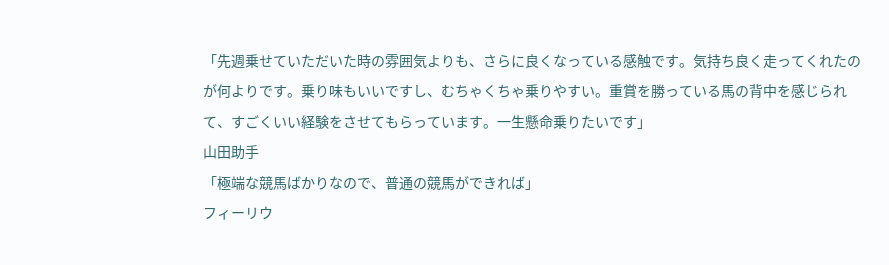「先週乗せていただいた時の雰囲気よりも、さらに良くなっている感触です。気持ち良く走ってくれたのが何よりです。乗り味もいいですし、むちゃくちゃ乗りやすい。重賞を勝っている馬の背中を感じられて、すごくいい経験をさせてもらっています。一生懸命乗りたいです」
山田助手
「極端な競馬ばかりなので、普通の競馬ができれば」
フィーリウ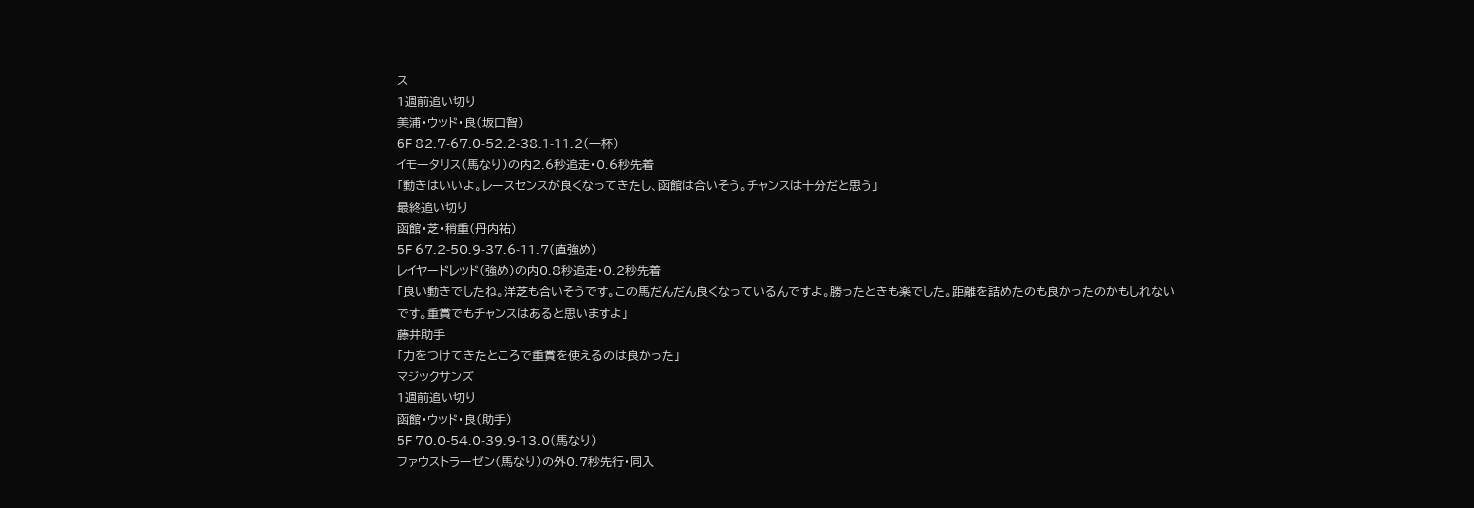ス
1週前追い切り
美浦・ウッド・良(坂口智)
6F 82.7-67.0-52.2-38.1-11.2(一杯)
イモータリス(馬なり)の内2.6秒追走・0.6秒先着
「動きはいいよ。レースセンスが良くなってきたし、函館は合いそう。チャンスは十分だと思う」
最終追い切り
函館・芝・稍重(丹内祐)
5F 67.2-50.9-37.6-11.7(直強め)
レイヤードレッド(強め)の内0.8秒追走・0.2秒先着
「良い動きでしたね。洋芝も合いそうです。この馬だんだん良くなっているんですよ。勝ったときも楽でした。距離を詰めたのも良かったのかもしれないです。重賞でもチャンスはあると思いますよ」
藤井助手
「力をつけてきたところで重賞を使えるのは良かった」
マジックサンズ
1週前追い切り
函館・ウッド・良(助手)
5F 70.0-54.0-39.9-13.0(馬なり)
ファウストラーゼン(馬なり)の外0.7秒先行・同入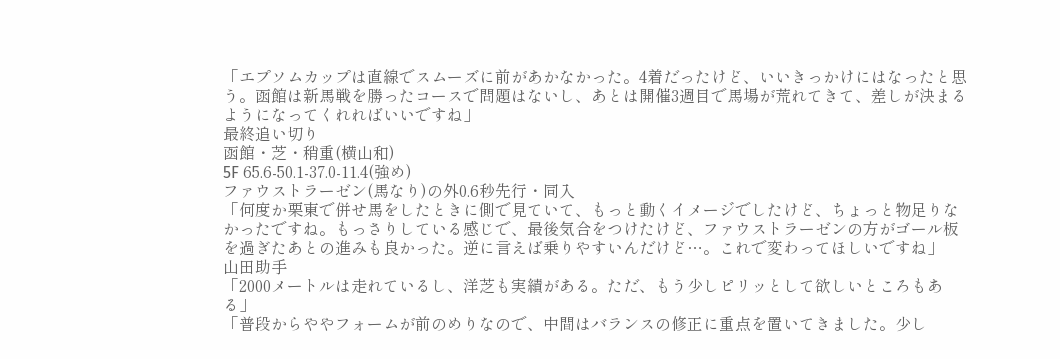「エプソムカップは直線でスムーズに前があかなかった。4着だったけど、いいきっかけにはなったと思う。函館は新馬戦を勝ったコースで問題はないし、あとは開催3週目で馬場が荒れてきて、差しが決まるようになってくれればいいですね」
最終追い切り
函館・芝・稍重(横山和)
5F 65.6-50.1-37.0-11.4(強め)
ファウストラーゼン(馬なり)の外0.6秒先行・同入
「何度か栗東で併せ馬をしたときに側で見ていて、もっと動くイメージでしたけど、ちょっと物足りなかったですね。もっさりしている感じで、最後気合をつけたけど、ファウストラーゼンの方がゴール板を過ぎたあとの進みも良かった。逆に言えば乗りやすいんだけど…。これで変わってほしいですね」
山田助手
「2000メートルは走れているし、洋芝も実績がある。ただ、もう少しピリッとして欲しいところもある」
「普段からややフォームが前のめりなので、中間はバランスの修正に重点を置いてきました。少し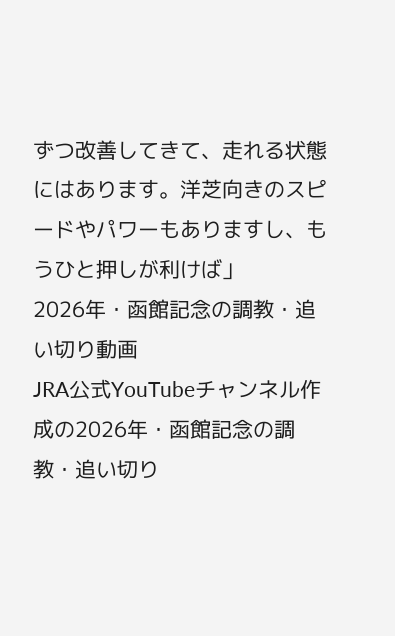ずつ改善してきて、走れる状態にはあります。洋芝向きのスピードやパワーもありますし、もうひと押しが利けば」
2026年・函館記念の調教・追い切り動画
JRA公式YouTubeチャンネル作成の2026年・函館記念の調教・追い切り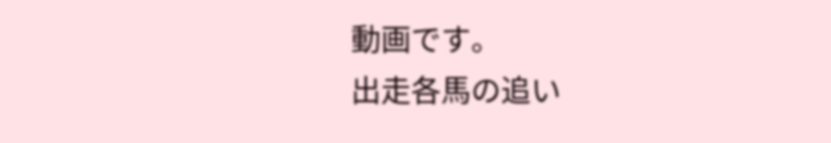動画です。
出走各馬の追い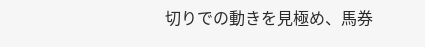切りでの動きを見極め、馬券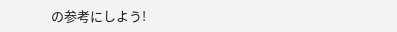の参考にしよう!